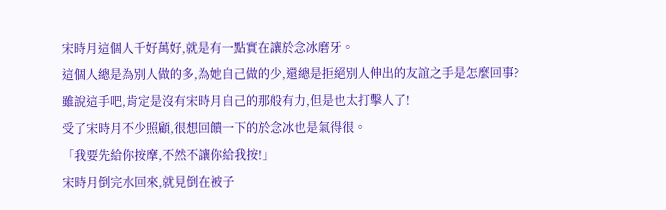宋時月這個人千好萬好,就是有一點實在讓於念冰磨牙。
這個人總是為別人做的多,為她自己做的少,還總是拒絕別人伸出的友誼之手是怎麼回事?
雖說這手吧,肯定是沒有宋時月自己的那般有力,但是也太打擊人了!
受了宋時月不少照顧,很想回饋一下的於念冰也是氣得很。
「我要先給你按摩,不然不讓你給我按!」
宋時月倒完水回來,就見倒在被子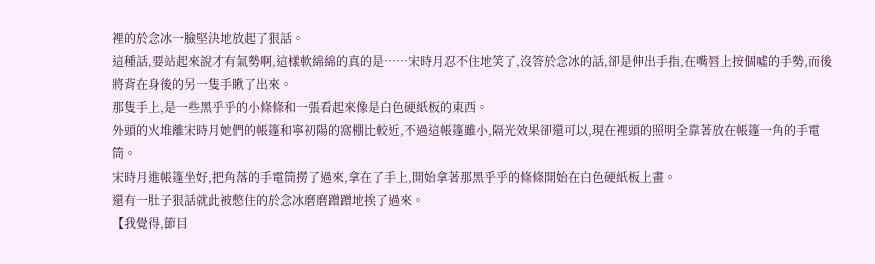裡的於念冰一臉堅決地放起了狠話。
這種話,要站起來說才有氣勢啊,這樣軟綿綿的真的是……宋時月忍不住地笑了,沒答於念冰的話,卻是伸出手指,在嘴唇上按個噓的手勢,而後將背在身後的另一隻手瞅了出來。
那隻手上,是一些黑乎乎的小條條和一張看起來像是白色硬紙板的東西。
外頭的火堆離宋時月她們的帳篷和寧初陽的窩棚比較近,不過這帳篷雖小,隔光效果卻還可以,現在裡頭的照明全靠著放在帳篷一角的手電筒。
宋時月進帳篷坐好,把角落的手電筒撈了過來,拿在了手上,開始拿著那黑乎乎的條條開始在白色硬紙板上畫。
還有一肚子狠話就此被憋住的於念冰磨磨蹭蹭地挨了過來。
【我覺得,節目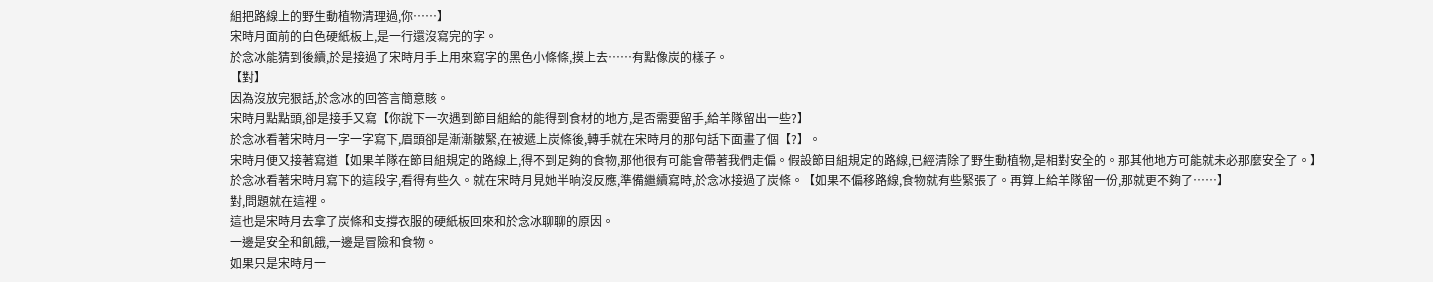組把路線上的野生動植物清理過,你……】
宋時月面前的白色硬紙板上,是一行還沒寫完的字。
於念冰能猜到後續,於是接過了宋時月手上用來寫字的黑色小條條,摸上去……有點像炭的樣子。
【對】
因為沒放完狠話,於念冰的回答言簡意賅。
宋時月點點頭,卻是接手又寫【你說下一次遇到節目組給的能得到食材的地方,是否需要留手,給羊隊留出一些?】
於念冰看著宋時月一字一字寫下,眉頭卻是漸漸皺緊,在被遞上炭條後,轉手就在宋時月的那句話下面畫了個【?】。
宋時月便又接著寫道【如果羊隊在節目組規定的路線上,得不到足夠的食物,那他很有可能會帶著我們走偏。假設節目組規定的路線,已經清除了野生動植物,是相對安全的。那其他地方可能就未必那麼安全了。】
於念冰看著宋時月寫下的這段字,看得有些久。就在宋時月見她半晌沒反應,準備繼續寫時,於念冰接過了炭條。【如果不偏移路線,食物就有些緊張了。再算上給羊隊留一份,那就更不夠了……】
對,問題就在這裡。
這也是宋時月去拿了炭條和支撐衣服的硬紙板回來和於念冰聊聊的原因。
一邊是安全和飢餓,一邊是冒險和食物。
如果只是宋時月一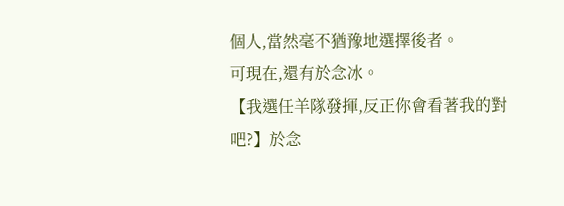個人,當然毫不猶豫地選擇後者。
可現在,還有於念冰。
【我選任羊隊發揮,反正你會看著我的對吧?】於念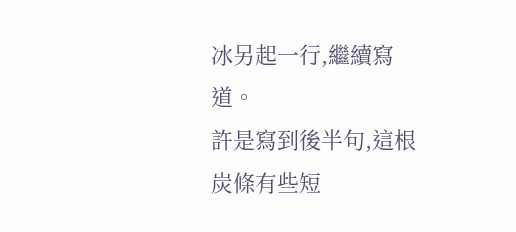冰另起一行,繼續寫道。
許是寫到後半句,這根炭條有些短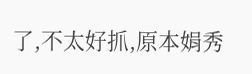了,不太好抓,原本娟秀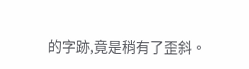的字跡,竟是稍有了歪斜。